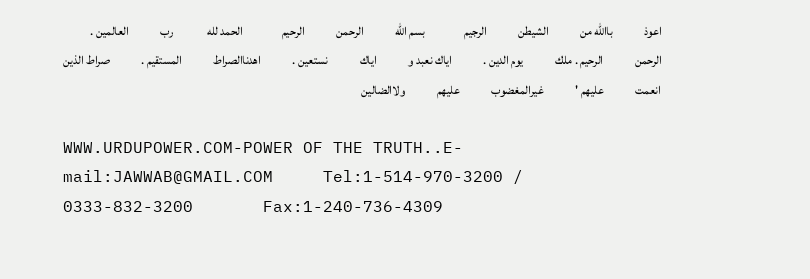اعوذ             باالله من             الشيطن             الرجيم                بسم الله             الرحمن             الرحيم                الحمد لله              رب             العالمين .             الرحمن             الرحيم . ملك             يوم الدين .             اياك نعبد و             اياك             نستعين .             اهدناالصراط             المستقيم .             صراط الذين             انعمت             عليهم '             غيرالمغضوب             عليهم             ولاالضالين

WWW.URDUPOWER.COM-POWER OF THE TRUTH..E-mail:JAWWAB@GMAIL.COM     Tel:1-514-970-3200 / 0333-832-3200       Fax:1-240-736-4309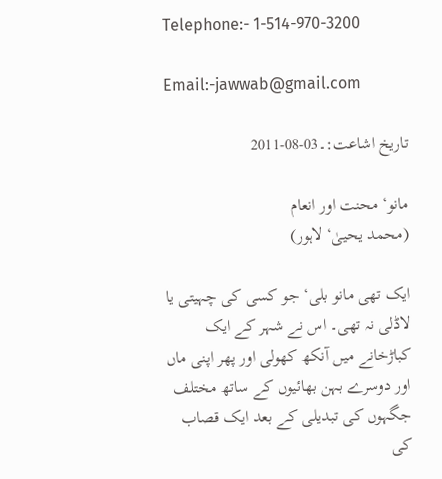Telephone:- 1-514-970-3200

Email:-jawwab@gmail.com

تاریخ اشاعت:۔03-08-2011

مانو‘ محنت اور انعام
(محمد یحییٰ‘ لاہور)

ایک تھی مانو بلی‘ جو کسی کی چہیتی یا لاڈلی نہ تھی۔ اس نے شہر کے ایک کباڑخانے میں آنکھ کھولی اور پھر اپنی ماں اور دوسرے بہن بھائیوں کے ساتھ مختلف جگہوں کی تبدیلی کے بعد ایک قصاب کی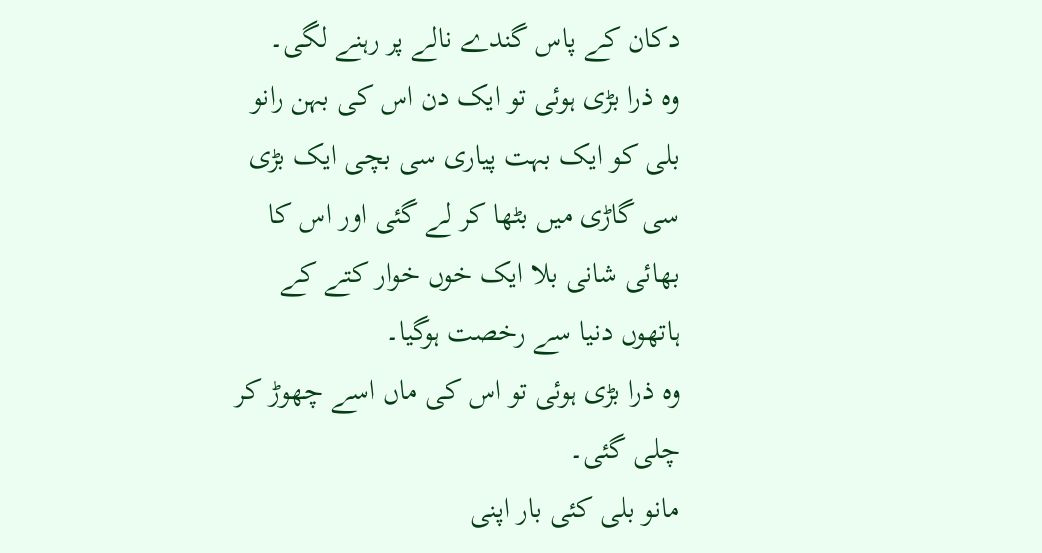دکان کے پاس گندے نالے پر رہنے لگی۔
وہ ذرا بڑی ہوئی تو ایک دن اس کی بہن رانو بلی کو ایک بہت پیاری سی بچی ایک بڑی سی گاڑی میں بٹھا کر لے گئی اور اس کا بھائی شانی بلا ایک خوں خوار کتے کے ہاتھوں دنیا سے رخصت ہوگیا۔
وہ ذرا بڑی ہوئی تو اس کی ماں اسے چھوڑ کر چلی گئی۔
مانو بلی کئی بار اپنی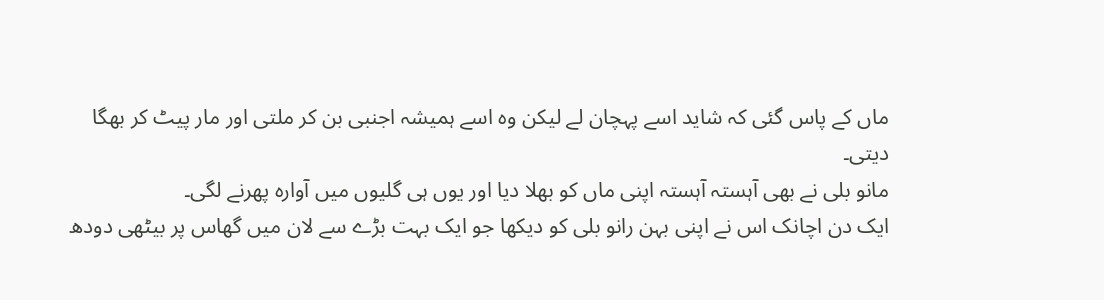ماں کے پاس گئی کہ شاید اسے پہچان لے لیکن وہ اسے ہمیشہ اجنبی بن کر ملتی اور مار پیٹ کر بھگا دیتی۔
مانو بلی نے بھی آہستہ آہستہ اپنی ماں کو بھلا دیا اور یوں ہی گلیوں میں آوارہ پھرنے لگی۔
ایک دن اچانک اس نے اپنی بہن رانو بلی کو دیکھا جو ایک بہت بڑے سے لان میں گھاس پر بیٹھی دودھ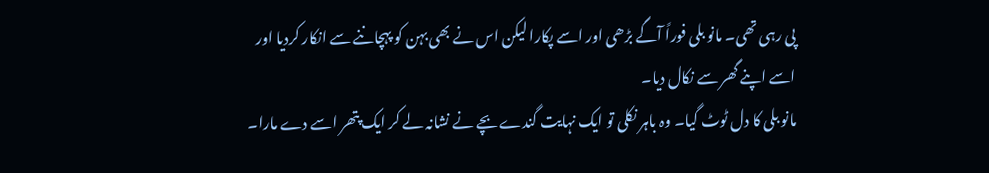پی رہی تھی۔ مانو بلی فوراً آگے بڑھی اور اسے پکارا لیکن اس نے بھی بہن کو پہچاننے سے انکار کردیا اور اسے اپنے گھر سے نکال دیا۔
مانو بلی کا دل ٹوٹ گیا۔ وہ باہر نکلی تو ایک نہایت گندے بچے نے نشانہ لے کر ایک پتھر اسے دے مارا۔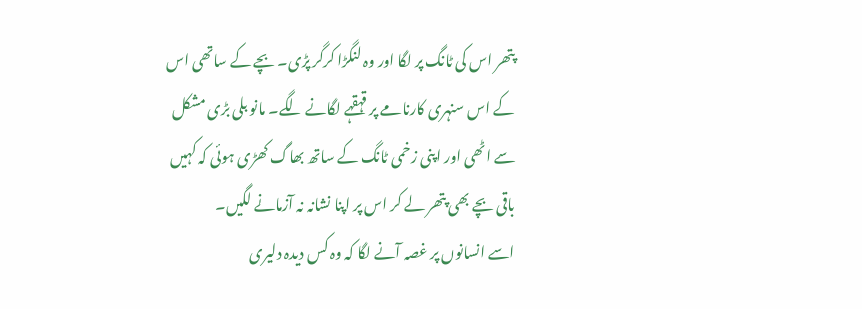پتھر اس کی ٹانگ پر لگا اور وہ لنگڑا کرگر پڑی۔ بچے کے ساتھی اس کے اس سنہری کارنامے پر قہقہے لگانے لگے۔ مانو بلی بڑی مشکل سے اٹھی اور اپنی زخمی ٹانگ کے ساتھ بھاگ کھڑی ہوئی کہ کہیں باقی بچے بھی پتھر لے کر اس پر اپنا نشانہ نہ آزمانے لگیں۔
اسے انسانوں پر غصہ آنے لگا کہ وہ کس دیدہ دلیری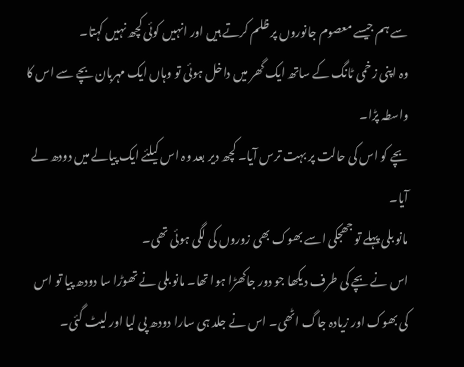سے ہم جیسے معصوم جانوروں پر ظلم کرتے ہیں اور انہیں کوئی کچھ نہیں کہتا۔
وہ اپنی زخمی ٹانگ کے ساتھ ایک گھر میں داخل ہوئی تو وہاں ایک مہربان بچے سے اس کا واسطہ پڑا۔
بچے کو اس کی حالت پر بہت ترس آیا۔ کچھ دیر بعد وہ اس کیلئے ایک پیالے میں دودھ لے آیا۔
مانو بلی پہلے تو جھجکی اسے بھوک بھی زوروں کی لگی ہوئی تھی۔
اس نے بچے کی طرف دیکھا جو دور جاکھڑا ہوا تھا۔ مانو بلی نے تھوڑا سا دودھ پیا تو اس کی بھوک اور زیادہ جاگ اٹھی۔ اس نے جلد ہی سارا دودھ پی لیا اور لیٹ گئی۔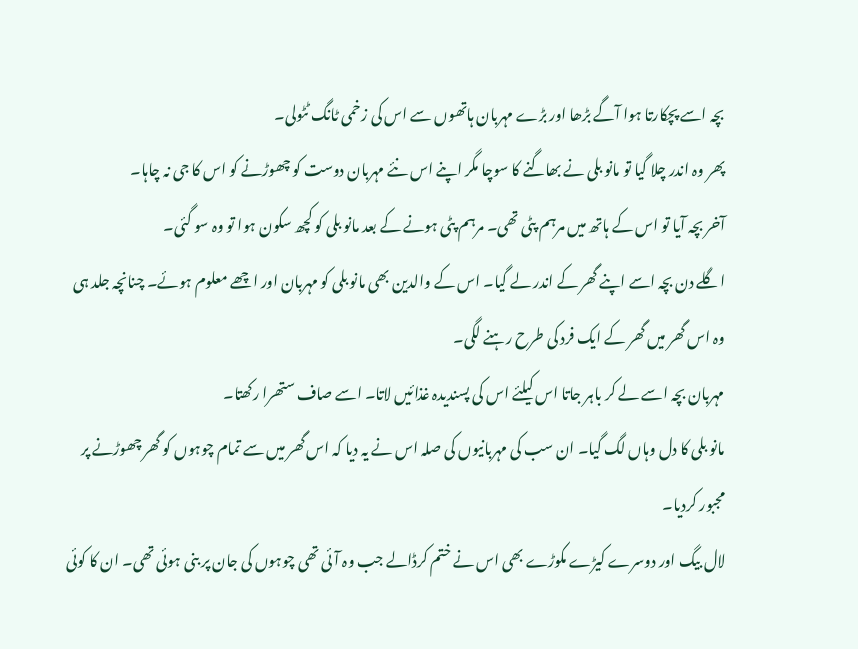بچہ اسے پچکارتا ہوا آگے بڑھا اور بڑے مہربان ہاتھوں سے اس کی زخمی ٹانگ ٹٹولی۔
پھر وہ اندر چلا گیا تو مانو بلی نے بھاگنے کا سوچا مگر اپنے اس نئے مہربان دوست کو چھوڑنے کو اس کا جی نہ چاہا۔
آخر بچہ آیا تو اس کے ہاتھ میں مرہم پٹی تھی۔ مرہم پٹی ہونے کے بعد مانو بلی کو کچھ سکون ہوا تو وہ سو گئی۔
اگلے دن بچہ اسے اپنے گھر کے اندر لے گیا۔ اس کے والدین بھی مانو بلی کو مہربان اور اچھے معلوم ہوئے۔ چنانچہ جلد ہی وہ اس گھر میں گھر کے ایک فرد کی طرح رہنے لگی۔
مہربان بچہ اسے لے کر باہر جاتا اس کیلئے اس کی پسندیدہ غذائیں لاتا۔ اسے صاف ستھرا رکھتا۔
مانو بلی کا دل وہاں لگ گیا۔ ان سب کی مہربانیوں کی صلہ اس نے یہ دیا کہ اس گھر میں سے تمام چوہوں کو گھر چھوڑنے پر مجبور کردیا۔
لال بیگ اور دوسرے کیڑے مکوڑے بھی اس نے ختم کرڈالے جب وہ آئی تھی چوہوں کی جان پر بنی ہوئی تھی۔ ان کا کوئی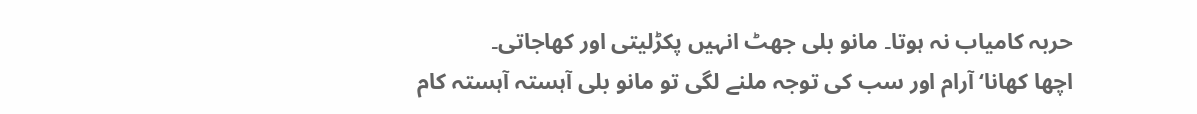حربہ کامیاب نہ ہوتا۔ مانو بلی جھٹ انہیں پکڑلیتی اور کھاجاتی۔
اچھا کھانا‘ آرام اور سب کی توجہ ملنے لگی تو مانو بلی آہستہ آہستہ کام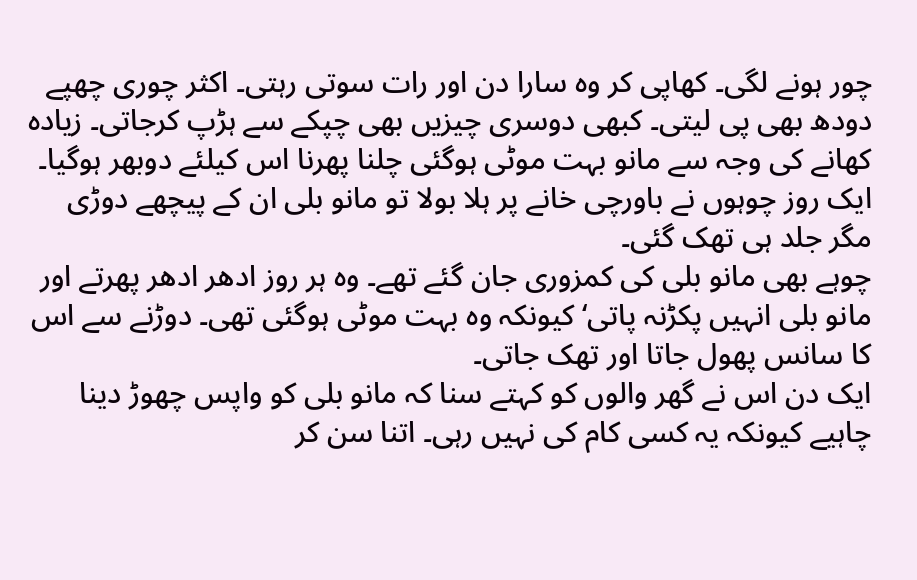چور ہونے لگی۔ کھاپی کر وہ سارا دن اور رات سوتی رہتی۔ اکثر چوری چھپے دودھ بھی پی لیتی۔ کبھی دوسری چیزیں بھی چپکے سے ہڑپ کرجاتی۔ زیادہ کھانے کی وجہ سے مانو بہت موٹی ہوگئی چلنا پھرنا اس کیلئے دوبھر ہوگیا۔
ایک روز چوہوں نے باورچی خانے پر ہلا بولا تو مانو بلی ان کے پیچھے دوڑی مگر جلد ہی تھک گئی۔
چوہے بھی مانو بلی کی کمزوری جان گئے تھے۔ وہ ہر روز ادھر ادھر پھرتے اور مانو بلی انہیں پکڑنہ پاتی‘ کیونکہ وہ بہت موٹی ہوگئی تھی۔ دوڑنے سے اس کا سانس پھول جاتا اور تھک جاتی۔
ایک دن اس نے گھر والوں کو کہتے سنا کہ مانو بلی کو واپس چھوڑ دینا چاہیے کیونکہ یہ کسی کام کی نہیں رہی۔ اتنا سن کر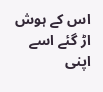اس کے ہوش اڑ گئے اسے اپنی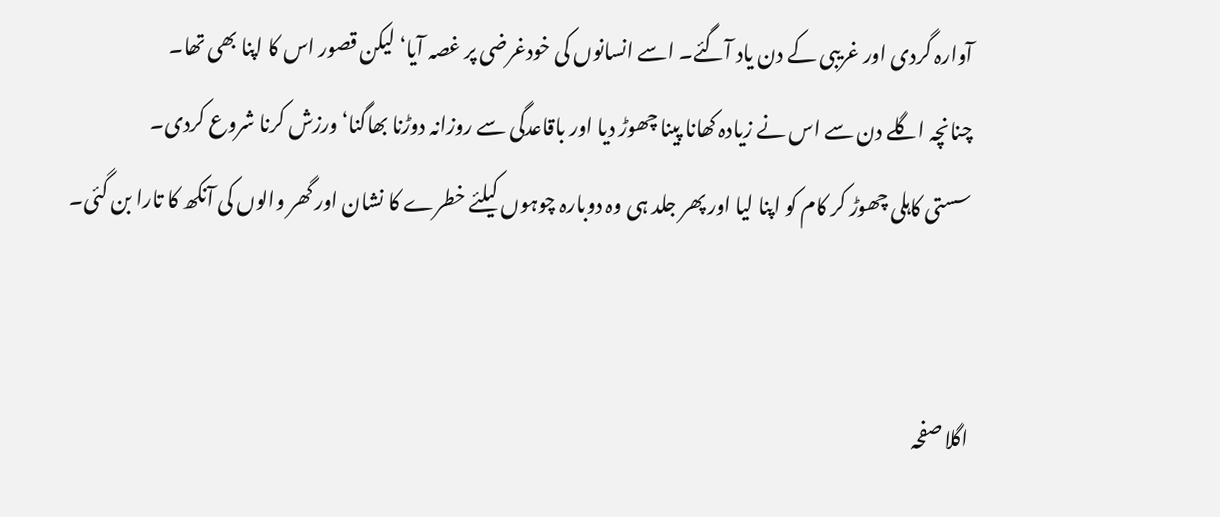آوارہ گردی اور غریبی کے دن یاد آگئے۔ اسے انسانوں کی خودغرضی پر غصہ آیا‘ لیکن قصور اس کا اپنا بھی تھا۔
چنانچہ اگلے دن سے اس نے زیادہ کھانا پینا چھوڑ دیا اور باقاعدگی سے روزانہ دوڑنا بھاگنا‘ ورزش کرنا شروع کردی۔
سستی کاہلی چھوڑ کر کام کو اپنا لیا اور پھر جلد ہی وہ دوبارہ چوہوں کیلئے خطرے کا نشان اور گھر والوں کی آنکھ کا تارا بن گئی۔


اگلا صفحہ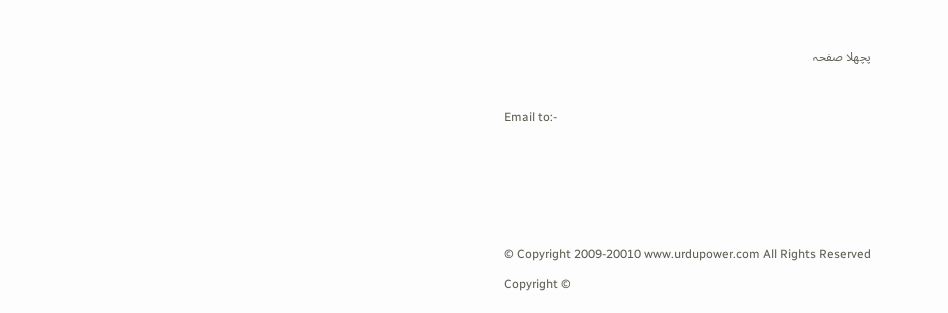پچھلا صفحہ



Email to:-








© Copyright 2009-20010 www.urdupower.com All Rights Reserved

Copyright ©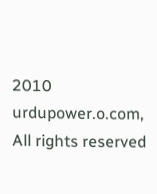2010 urdupower.o.com, All rights reserved